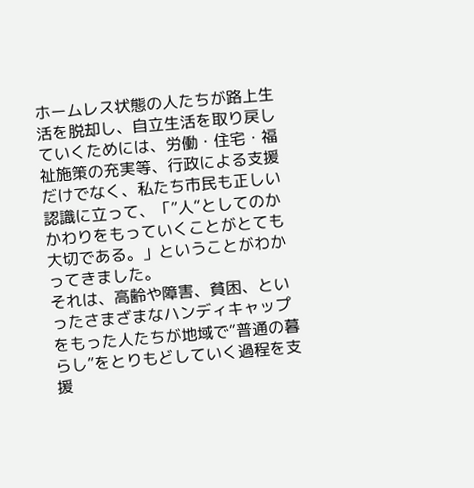ホームレス状態の人たちが路上生活を脱却し、自立生活を取り戻していくためには、労働・住宅・福祉施策の充実等、行政による支援だけでなく、私たち市民も正しい認識に立って、「”人“としてのかかわりをもっていくことがとても大切である。」ということがわかってきました。
それは、高齢や障害、貧困、といったさまざまなハンディキャップをもった人たちが地域で“普通の暮らし”をとりもどしていく過程を支援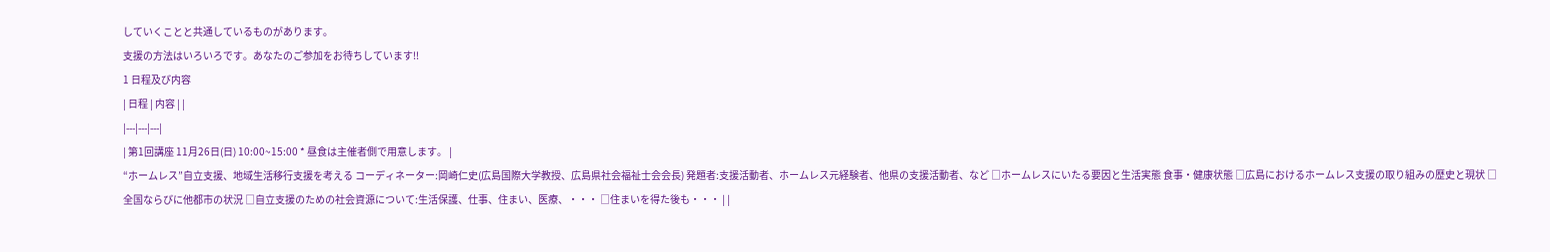していくことと共通しているものがあります。
支援の方法はいろいろです。あなたのご参加をお待ちしています!!
1 日程及び内容
| 日程 | 内容 | |
|---|---|---|
| 第1回講座 11月26日(日) 10:00~15:00 * 昼食は主催者側で用意します。 |
“ホームレス”自立支援、地域生活移行支援を考える コーディネーター:岡崎仁史(広島国際大学教授、広島県社会福祉士会会長) 発題者:支援活動者、ホームレス元経験者、他県の支援活動者、など □ホームレスにいたる要因と生活実態 食事・健康状態 □広島におけるホームレス支援の取り組みの歴史と現状 □全国ならびに他都市の状況 □自立支援のための社会資源について:生活保護、仕事、住まい、医療、・・・ □住まいを得た後も・・・ | |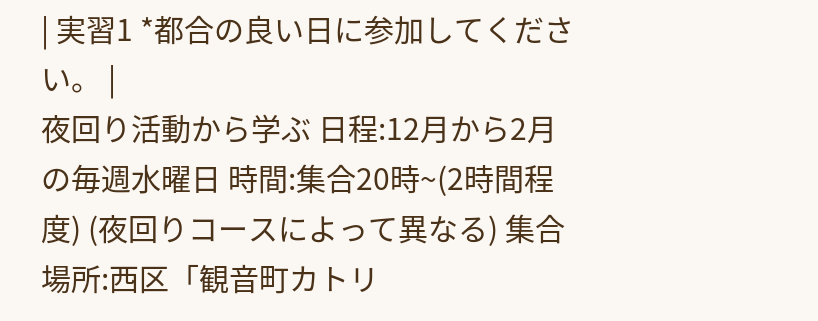| 実習1 *都合の良い日に参加してください。 |
夜回り活動から学ぶ 日程:12月から2月の毎週水曜日 時間:集合20時~(2時間程度) (夜回りコースによって異なる) 集合場所:西区「観音町カトリ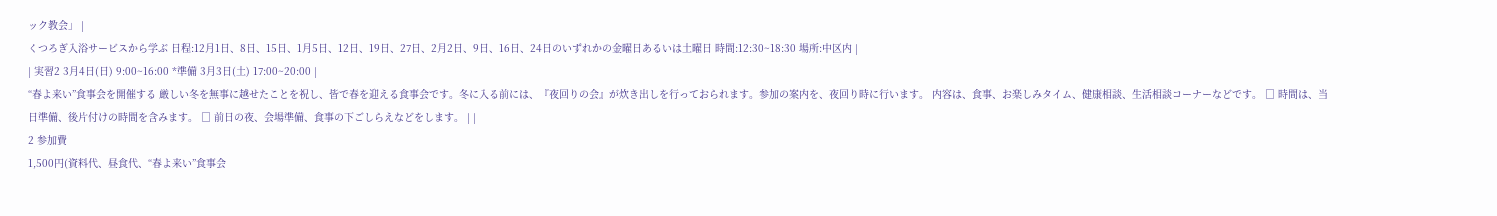ック教会」 |
くつろぎ入浴サービスから学ぶ 日程:12月1日、8日、15日、1月5日、12日、19日、27日、2月2日、9日、16日、24日のいずれかの金曜日あるいは土曜日 時間:12:30~18:30 場所:中区内 |
| 実習2 3月4日(日) 9:00~16:00 *準備 3月3日(土) 17:00~20:00 |
“春よ来い”食事会を開催する 厳しい冬を無事に越せたことを祝し、皆で春を迎える食事会です。冬に入る前には、『夜回りの会』が炊き出しを行っておられます。参加の案内を、夜回り時に行います。 内容は、食事、お楽しみタイム、健康相談、生活相談コーナーなどです。 □ 時間は、当日準備、後片付けの時間を含みます。 □ 前日の夜、会場準備、食事の下ごしらえなどをします。 | |
2 参加費
1,500円(資料代、昼食代、“春よ来い”食事会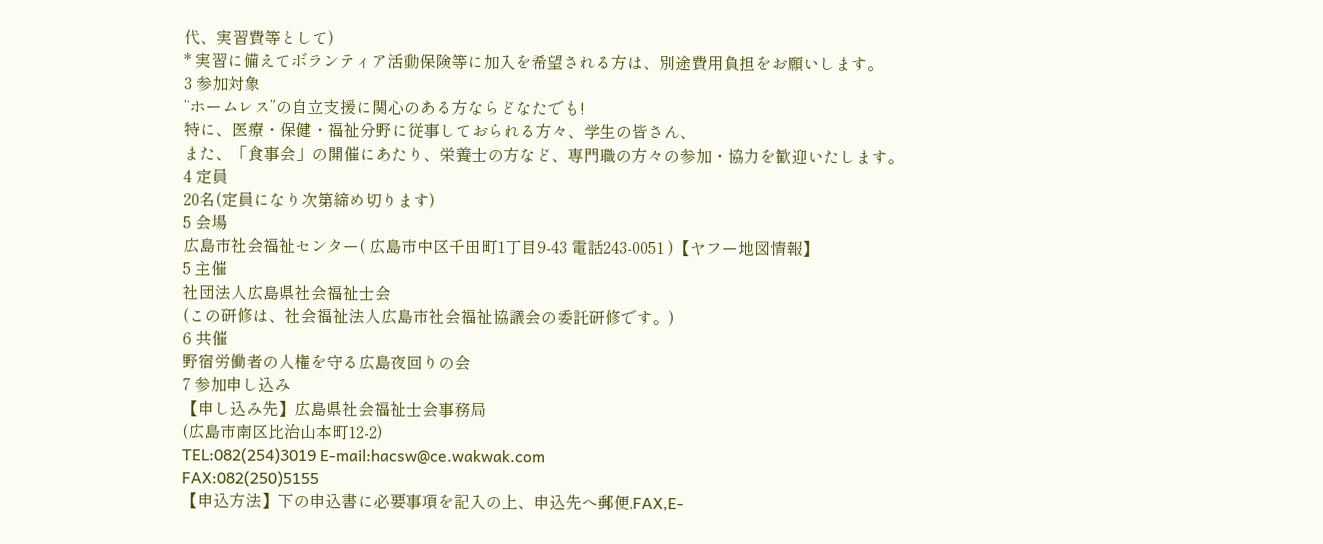代、実習費等として)
* 実習に備えてボランティア活動保険等に加入を希望される方は、別途費用負担をお願いします。
3 参加対象
“ホームレス”の自立支援に関心のある方ならどなたでも!
特に、医療・保健・福祉分野に従事しておられる方々、学生の皆さん、
また、「食事会」の開催にあたり、栄養士の方など、専門職の方々の参加・協力を歓迎いたします。
4 定員
20名(定員になり次第締め切ります)
5 会場
広島市社会福祉センター( 広島市中区千田町1丁目9-43 電話243-0051 )【ヤフー地図情報】
5 主催
社団法人広島県社会福祉士会
(この研修は、社会福祉法人広島市社会福祉協議会の委託研修です。)
6 共催
野宿労働者の人権を守る広島夜回りの会
7 参加申し込み
【申し込み先】広島県社会福祉士会事務局
(広島市南区比治山本町12-2)
TEL:082(254)3019 E-mail:hacsw@ce.wakwak.com
FAX:082(250)5155
【申込方法】下の申込書に必要事項を記入の上、申込先へ郵便,FAX,E-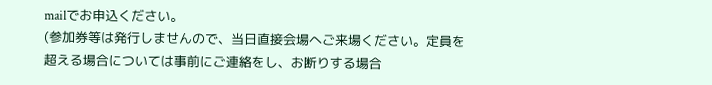mailでお申込ください。
(参加券等は発行しませんので、当日直接会場へご来場ください。定員を超える場合については事前にご連絡をし、お断りする場合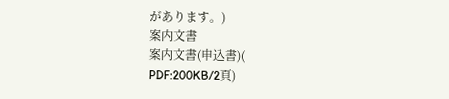があります。)
案内文書
案内文書(申込書)(
PDF:200KB/2頁)